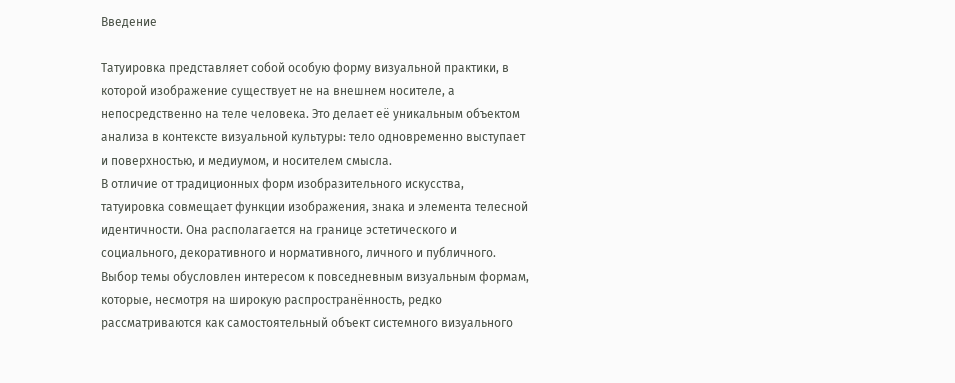Введение

Татуировка представляет собой особую форму визуальной практики, в которой изображение существует не на внешнем носителе, а непосредственно на теле человека. Это делает её уникальным объектом анализа в контексте визуальной культуры: тело одновременно выступает и поверхностью, и медиумом, и носителем смысла.
В отличие от традиционных форм изобразительного искусства, татуировка совмещает функции изображения, знака и элемента телесной идентичности. Она располагается на границе эстетического и социального, декоративного и нормативного, личного и публичного.
Выбор темы обусловлен интересом к повседневным визуальным формам, которые, несмотря на широкую распространённость, редко рассматриваются как самостоятельный объект системного визуального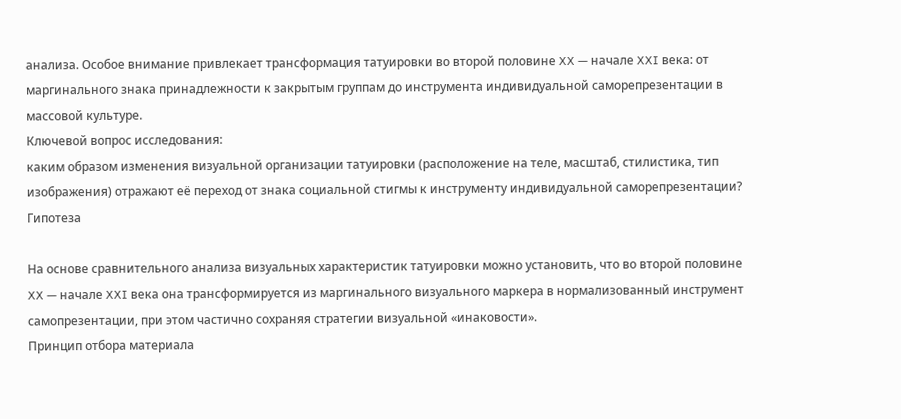анализа. Особое внимание привлекает трансформация татуировки во второй половине XX — начале XXI века: от маргинального знака принадлежности к закрытым группам до инструмента индивидуальной саморепрезентации в массовой культуре.
Ключевой вопрос исследования:
каким образом изменения визуальной организации татуировки (расположение на теле, масштаб, стилистика, тип изображения) отражают её переход от знака социальной стигмы к инструменту индивидуальной саморепрезентации?
Гипотеза

На основе сравнительного анализа визуальных характеристик татуировки можно установить, что во второй половине XX — начале XXI века она трансформируется из маргинального визуального маркера в нормализованный инструмент самопрезентации, при этом частично сохраняя стратегии визуальной «инаковости».
Принцип отбора материала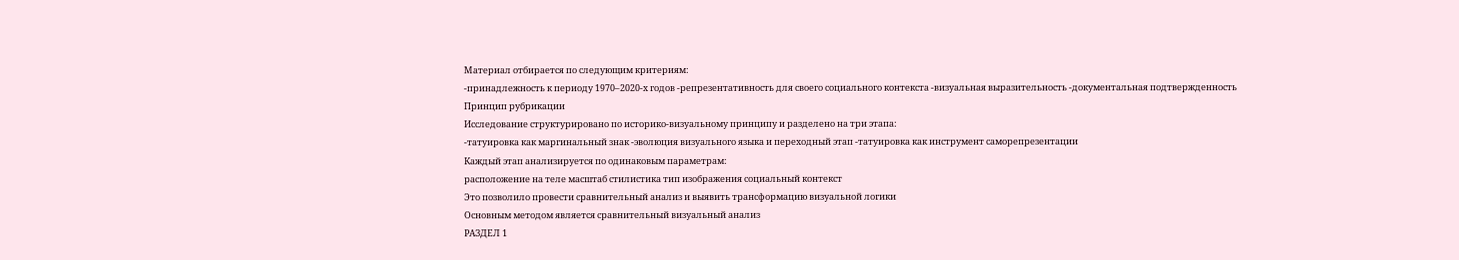Материал отбирается по следующим критериям:
-принадлежность к периоду 1970–2020-х годов -репрезентативность для своего социального контекста -визуальная выразительность -документальная подтвержденность
Принцип рубрикации
Исследование структурировано по историко-визуальному принципу и разделено на три этапа:
-татуировка как маргинальный знак -эволюция визуального языка и переходный этап -татуировка как инструмент саморепрезентации
Каждый этап анализируется по одинаковым параметрам:
расположение на теле масштаб стилистика тип изображения социальный контекст
Это позволило провести сравнительный анализ и выявить трансформацию визуальной логики
Основным методом является сравнительный визуальный анализ
РАЗДЕЛ 1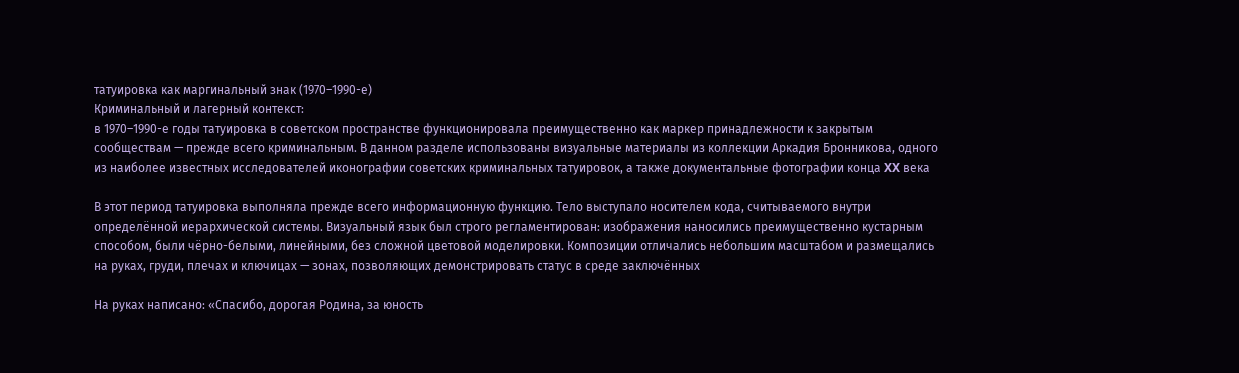татуировка как маргинальный знак (1970–1990-е)
Криминальный и лагерный контекст:
в 1970–1990-е годы татуировка в советском пространстве функционировала преимущественно как маркер принадлежности к закрытым сообществам — прежде всего криминальным. В данном разделе использованы визуальные материалы из коллекции Аркадия Бронникова, одного из наиболее известных исследователей иконографии советских криминальных татуировок, а также документальные фотографии конца XX века

В этот период татуировка выполняла прежде всего информационную функцию. Тело выступало носителем кода, считываемого внутри определённой иерархической системы. Визуальный язык был строго регламентирован: изображения наносились преимущественно кустарным способом, были чёрно-белыми, линейными, без сложной цветовой моделировки. Композиции отличались небольшим масштабом и размещались на руках, груди, плечах и ключицах — зонах, позволяющих демонстрировать статус в среде заключённых

На руках написано: «Спасибо, дорогая Родина, за юность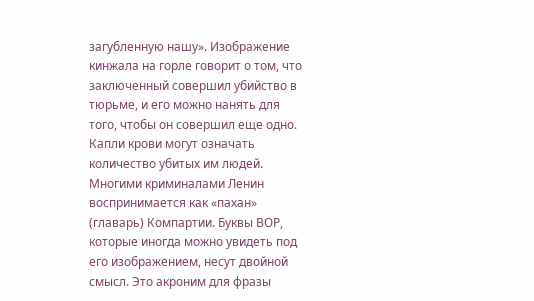загубленную нашу». Изображение кинжала на горле говорит о том, что заключенный совершил убийство в тюрьме, и его можно нанять для того, чтобы он совершил еще одно. Капли крови могут означать количество убитых им людей. Многими криминалами Ленин воспринимается как «пахан» (главарь) Компартии. Буквы ВОР, которые иногда можно увидеть под его изображением, несут двойной смысл. Это акроним для фразы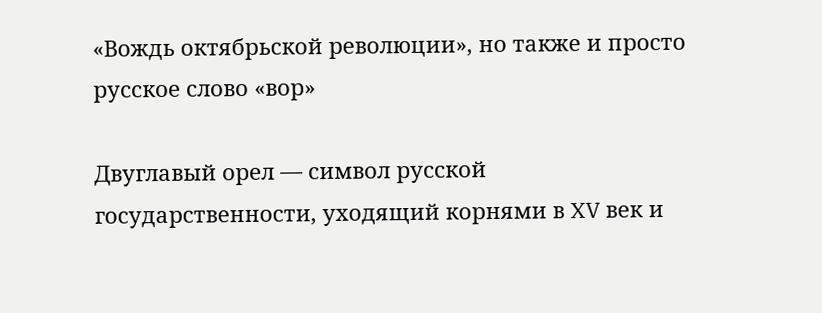«Вождь октябрьской революции», но также и просто русское слово «вор»

Двуглавый орел — символ русской государственности, уходящий корнями в XV век и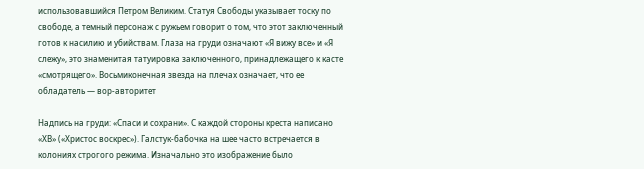использовавшийся Петром Великим. Статуя Свободы указывает тоску по свободе, а темный персонаж с ружьем говорит о том, что этот заключенный готов к насилию и убийствам. Глаза на груди означают «Я вижу все» и «Я слежу», это знаменитая татуировка заключенного, принадлежащего к касте «смотрящего». Восьмиконечная звезда на плечах означает, что ее обладатель — вор-авторитет

Надпись на груди: «Спаси и сохрани». С каждой стороны креста написано «ХВ» («Христос воскрес»). Галстук-бабочка на шее часто встречается в колониях строгого режима. Изначально это изображение было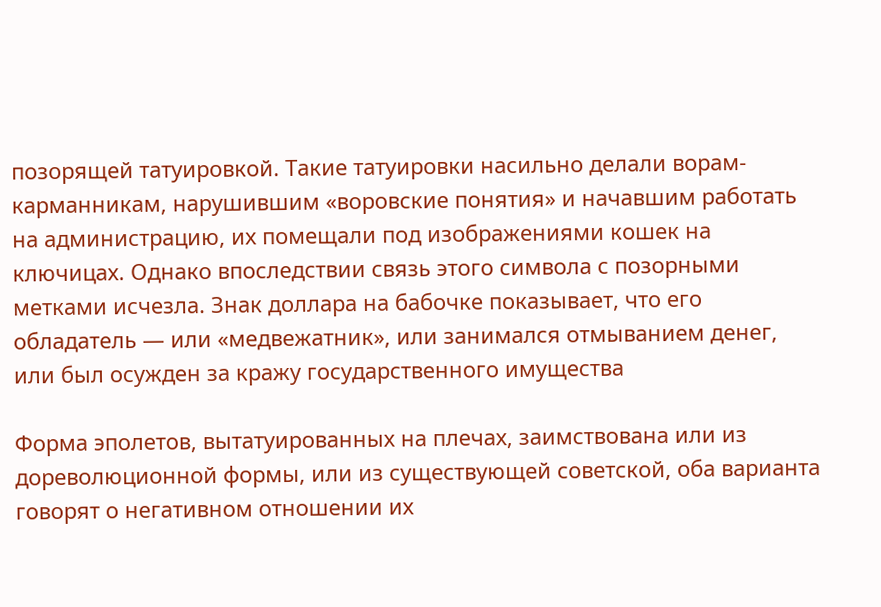позорящей татуировкой. Такие татуировки насильно делали ворам-карманникам, нарушившим «воровские понятия» и начавшим работать на администрацию, их помещали под изображениями кошек на ключицах. Однако впоследствии связь этого символа с позорными метками исчезла. Знак доллара на бабочке показывает, что его обладатель — или «медвежатник», или занимался отмыванием денег, или был осужден за кражу государственного имущества

Форма эполетов, вытатуированных на плечах, заимствована или из дореволюционной формы, или из существующей советской, оба варианта говорят о негативном отношении их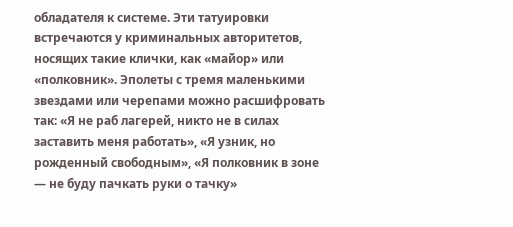обладателя к системе. Эти татуировки встречаются у криминальных авторитетов, носящих такие клички, как «майор» или «полковник». Эполеты с тремя маленькими звездами или черепами можно расшифровать так: «Я не раб лагерей, никто не в силах заставить меня работать», «Я узник, но рожденный свободным», «Я полковник в зоне — не буду пачкать руки о тачку»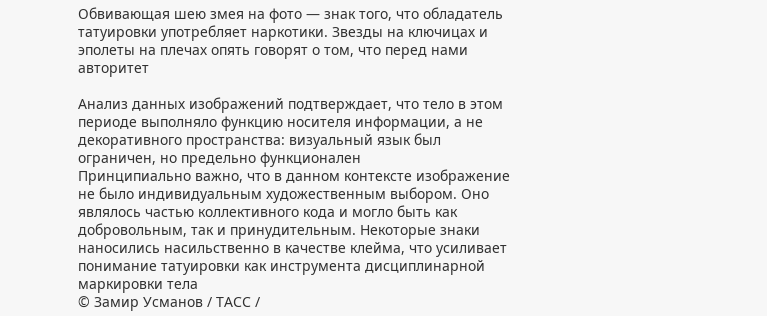Обвивающая шею змея на фото — знак того, что обладатель татуировки употребляет наркотики. Звезды на ключицах и эполеты на плечах опять говорят о том, что перед нами авторитет

Анализ данных изображений подтверждает, что тело в этом периоде выполняло функцию носителя информации, а не декоративного пространства: визуальный язык был ограничен, но предельно функционален
Принципиально важно, что в данном контексте изображение не было индивидуальным художественным выбором. Оно являлось частью коллективного кода и могло быть как добровольным, так и принудительным. Некоторые знаки наносились насильственно в качестве клейма, что усиливает понимание татуировки как инструмента дисциплинарной маркировки тела
© Замир Усманов / ТАСС /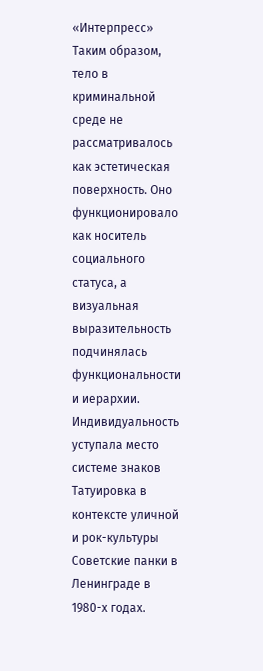«Интерпресс»
Таким образом, тело в криминальной среде не рассматривалось как эстетическая поверхность. Оно функционировало как носитель социального статуса, а визуальная выразительность подчинялась функциональности и иерархии. Индивидуальность уступала место системе знаков
Татуировка в контексте уличной и рок-культуры
Советские панки в Ленинграде в 1980-х годах.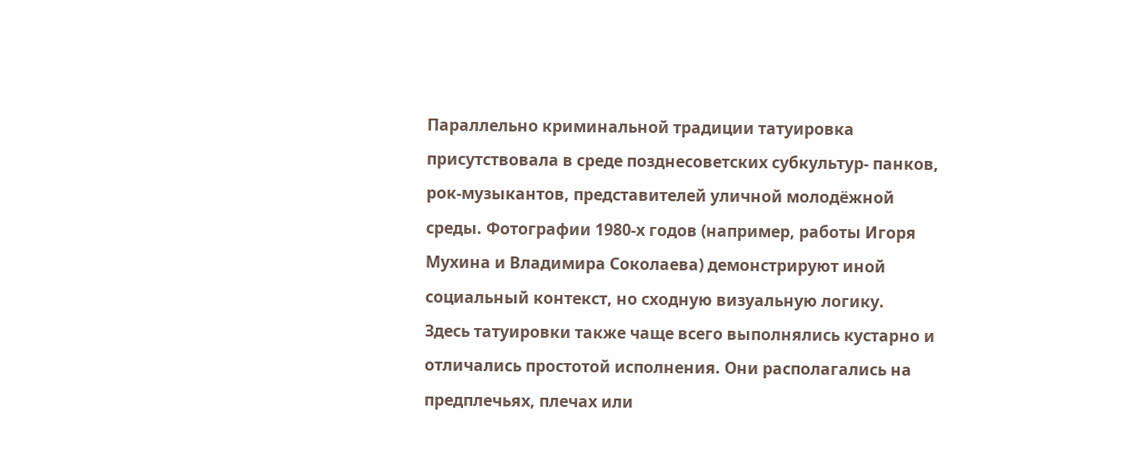Параллельно криминальной традиции татуировка присутствовала в среде позднесоветских субкультур- панков, рок-музыкантов, представителей уличной молодёжной среды. Фотографии 1980-х годов (например, работы Игоря Мухина и Владимира Соколаева) демонстрируют иной социальный контекст, но сходную визуальную логику.
Здесь татуировки также чаще всего выполнялись кустарно и отличались простотой исполнения. Они располагались на предплечьях, плечах или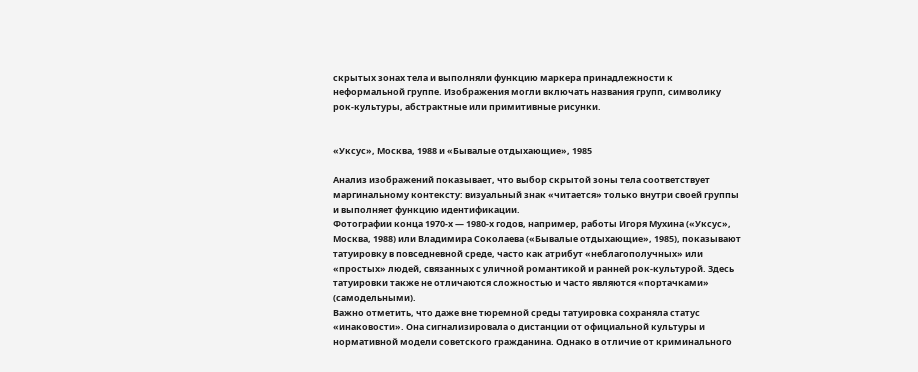скрытых зонах тела и выполняли функцию маркера принадлежности к неформальной группе. Изображения могли включать названия групп, символику рок-культуры, абстрактные или примитивные рисунки.


«Уксус», Москва, 1988 и «Бывалые отдыхающие», 1985

Анализ изображений показывает, что выбор скрытой зоны тела соответствует маргинальному контексту: визуальный знак «читается» только внутри своей группы и выполняет функцию идентификации.
Фотографии конца 1970-х — 1980-х годов, например, работы Игоря Мухина («Уксус», Москва, 1988) или Владимира Соколаева («Бывалые отдыхающие», 1985), показывают татуировку в повседневной среде, часто как атрибут «неблагополучных» или «простых» людей, связанных с уличной романтикой и ранней рок-культурой. Здесь татуировки также не отличаются сложностью и часто являются «портачками» (самодельными).
Важно отметить, что даже вне тюремной среды татуировка сохраняла статус «инаковости». Она сигнализировала о дистанции от официальной культуры и нормативной модели советского гражданина. Однако в отличие от криминального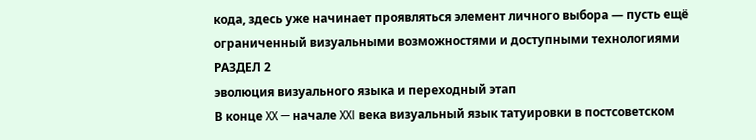кода, здесь уже начинает проявляться элемент личного выбора — пусть ещё ограниченный визуальными возможностями и доступными технологиями
РАЗДЕЛ 2
эволюция визуального языка и переходный этап
В конце XX — начале XXI века визуальный язык татуировки в постсоветском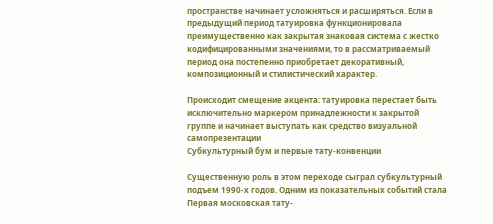пространстве начинает усложняться и расширяться. Если в предыдущий период татуировка функционировала преимущественно как закрытая знаковая система с жестко кодифицированными значениями, то в рассматриваемый период она постепенно приобретает декоративный, композиционный и стилистический характер.

Происходит смещение акцента: татуировка перестает быть исключительно маркером принадлежности к закрытой группе и начинает выступать как средство визуальной самопрезентации
Субкультурный бум и первые тату-конвенции

Существенную роль в этом переходе сыграл субкультурный подъем 1990-х годов. Одним из показательных событий стала Первая московская тату-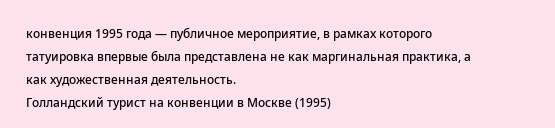конвенция 1995 года — публичное мероприятие, в рамках которого татуировка впервые была представлена не как маргинальная практика, а как художественная деятельность.
Голландский турист на конвенции в Москве (1995)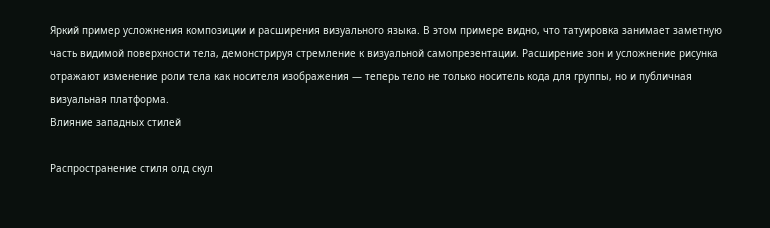Яркий пример усложнения композиции и расширения визуального языка. В этом примере видно, что татуировка занимает заметную часть видимой поверхности тела, демонстрируя стремление к визуальной самопрезентации. Расширение зон и усложнение рисунка отражают изменение роли тела как носителя изображения — теперь тело не только носитель кода для группы, но и публичная визуальная платформа.
Влияние западных стилей

Распространение стиля олд скул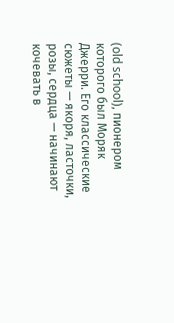(old school), пионером которого был Моряк Джерри. Его классические сюжеты — якоря, ласточки, розы, сердца — начинают кочевать в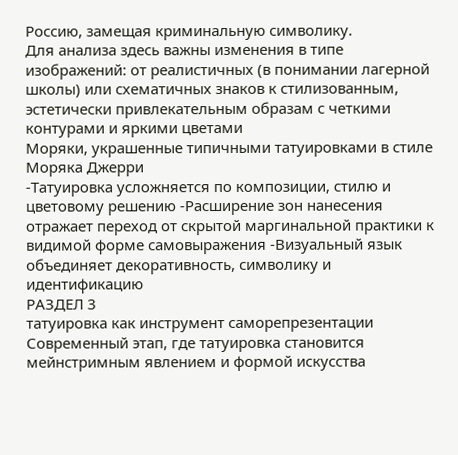Россию, замещая криминальную символику.
Для анализа здесь важны изменения в типе изображений: от реалистичных (в понимании лагерной школы) или схематичных знаков к стилизованным, эстетически привлекательным образам с четкими контурами и яркими цветами
Моряки, украшенные типичными татуировками в стиле Моряка Джерри
-Татуировка усложняется по композиции, стилю и цветовому решению -Расширение зон нанесения отражает переход от скрытой маргинальной практики к видимой форме самовыражения -Визуальный язык объединяет декоративность, символику и идентификацию
РАЗДЕЛ 3
татуировка как инструмент саморепрезентации
Современный этап, где татуировка становится мейнстримным явлением и формой искусства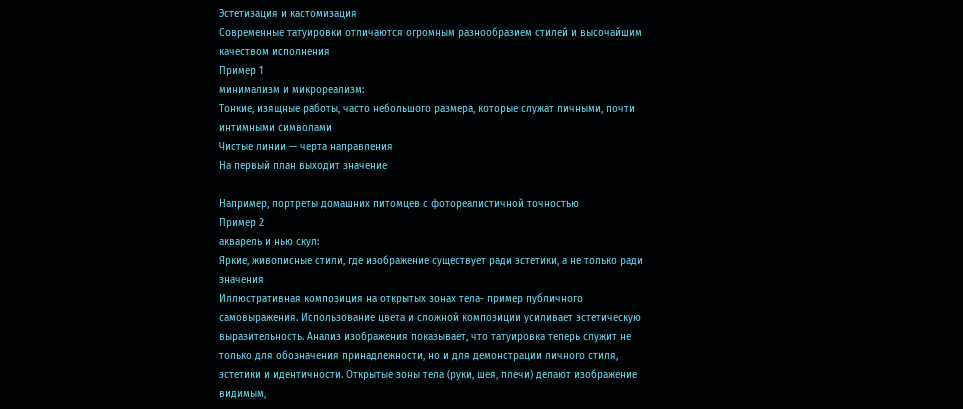Эстетизация и кастомизация
Современные татуировки отличаются огромным разнообразием стилей и высочайшим качеством исполнения
Пример 1
минимализм и микрореализм:
Тонкие, изящные работы, часто небольшого размера, которые служат личными, почти интимными символами
Чистые линии — черта направления
На первый план выходит значение

Например, портреты домашних питомцев с фотореалистичной точностью
Пример 2
акварель и нью скул:
Яркие, живописные стили, где изображение существует ради эстетики, а не только ради значения
Иллюстративная композиция на открытых зонах тела- пример публичного самовыражения. Использование цвета и сложной композиции усиливает эстетическую выразительность. Анализ изображения показывает, что татуировка теперь служит не только для обозначения принадлежности, но и для демонстрации личного стиля, эстетики и идентичности. Открытые зоны тела (руки, шея, плечи) делают изображение видимым,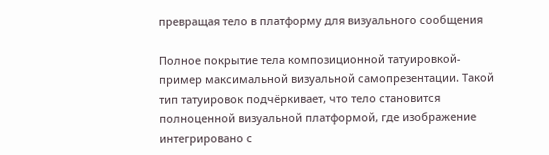превращая тело в платформу для визуального сообщения

Полное покрытие тела композиционной татуировкой- пример максимальной визуальной самопрезентации. Такой тип татуировок подчёркивает, что тело становится полноценной визуальной платформой, где изображение интегрировано с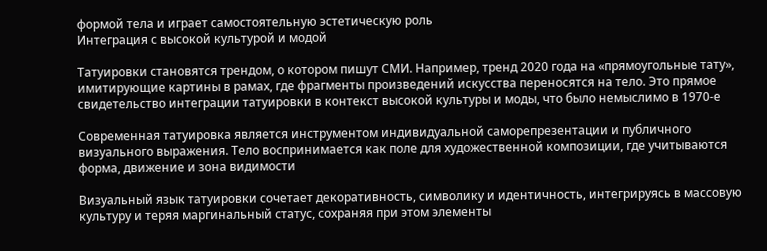формой тела и играет самостоятельную эстетическую роль
Интеграция с высокой культурой и модой

Татуировки становятся трендом, о котором пишут СМИ. Например, тренд 2020 года на «прямоугольные тату», имитирующие картины в рамах, где фрагменты произведений искусства переносятся на тело. Это прямое свидетельство интеграции татуировки в контекст высокой культуры и моды, что было немыслимо в 1970-е

Современная татуировка является инструментом индивидуальной саморепрезентации и публичного визуального выражения. Тело воспринимается как поле для художественной композиции, где учитываются форма, движение и зона видимости

Визуальный язык татуировки сочетает декоративность, символику и идентичность, интегрируясь в массовую культуру и теряя маргинальный статус, сохраняя при этом элементы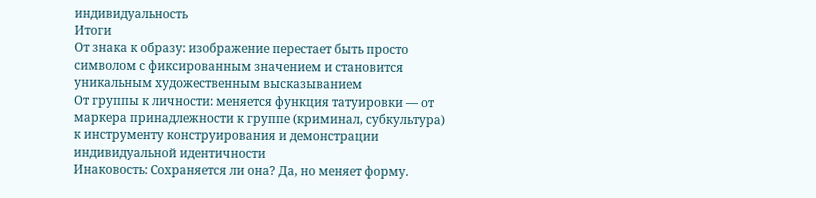индивидуальность
Итоги
От знака к образу: изображение перестает быть просто символом с фиксированным значением и становится уникальным художественным высказыванием
От группы к личности: меняется функция татуировки — от маркера принадлежности к группе (криминал, субкультура) к инструменту конструирования и демонстрации индивидуальной идентичности
Инаковость: Сохраняется ли она? Да, но меняет форму.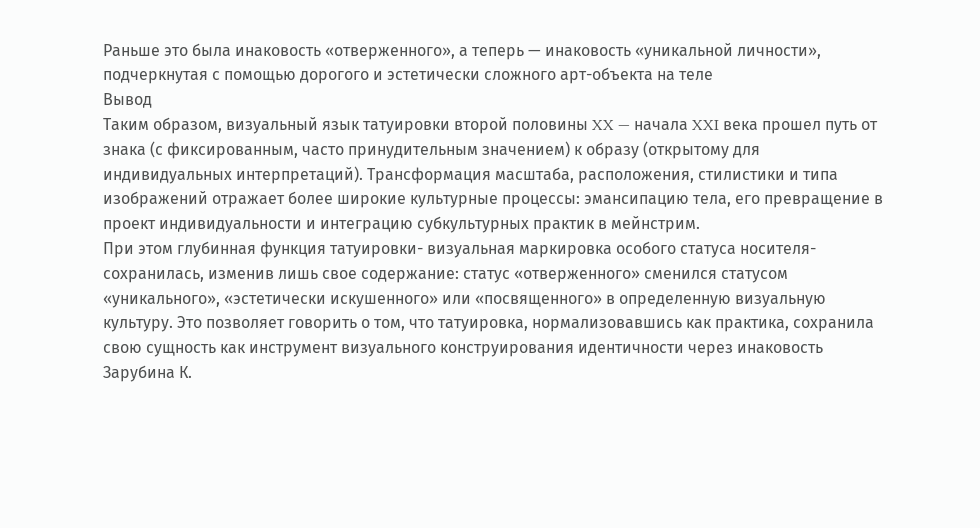Раньше это была инаковость «отверженного», а теперь — инаковость «уникальной личности», подчеркнутая с помощью дорогого и эстетически сложного арт-объекта на теле
Вывод
Таким образом, визуальный язык татуировки второй половины XX — начала XXI века прошел путь от знака (с фиксированным, часто принудительным значением) к образу (открытому для индивидуальных интерпретаций). Трансформация масштаба, расположения, стилистики и типа изображений отражает более широкие культурные процессы: эмансипацию тела, его превращение в проект индивидуальности и интеграцию субкультурных практик в мейнстрим.
При этом глубинная функция татуировки- визуальная маркировка особого статуса носителя- сохранилась, изменив лишь свое содержание: статус «отверженного» сменился статусом «уникального», «эстетически искушенного» или «посвященного» в определенную визуальную культуру. Это позволяет говорить о том, что татуировка, нормализовавшись как практика, сохранила свою сущность как инструмент визуального конструирования идентичности через инаковость
Зарубина К.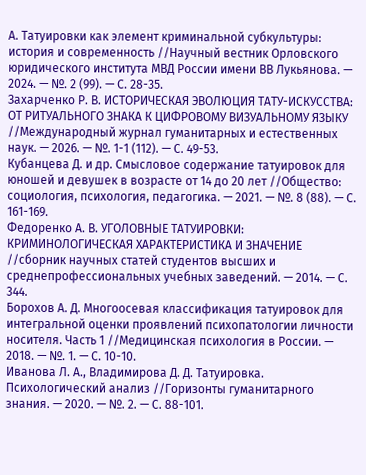А. Татуировки как элемент криминальной субкультуры: история и современность //Научный вестник Орловского юридического института МВД России имени ВВ Лукьянова. — 2024. — №. 2 (99). — С. 28-35.
Захарченко Р. В. ИСТОРИЧЕСКАЯ ЭВОЛЮЦИЯ ТАТУ-ИСКУССТВА: ОТ РИТУАЛЬНОГО ЗНАКА К ЦИФРОВОМУ ВИЗУАЛЬНОМУ ЯЗЫКУ //Международный журнал гуманитарных и естественных наук. — 2026. — №. 1-1 (112). — С. 49-53.
Кубанцева Д. и др. Смысловое содержание татуировок для юношей и девушек в возрасте от 14 до 20 лет //Общество: социология, психология, педагогика. — 2021. — №. 8 (88). — С. 161-169.
Федоренко А. В. УГОЛОВНЫЕ ТАТУИРОВКИ: КРИМИНОЛОГИЧЕСКАЯ ХАРАКТЕРИСТИКА И ЗНАЧЕНИЕ //сборник научных статей студентов высших и среднепрофессиональных учебных заведений. — 2014. — С. 344.
Борохов А. Д. Многоосевая классификация татуировок для интегральной оценки проявлений психопатологии личности носителя. Часть 1 //Медицинская психология в России. — 2018. — №. 1. — С. 10-10.
Иванова Л. А., Владимирова Д. Д. Татуировка. Психологический анализ //Горизонты гуманитарного знания. — 2020. — №. 2. — С. 88-101.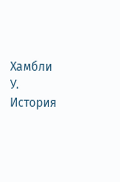Хамбли У. История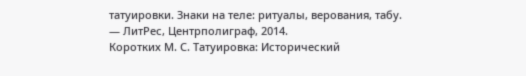татуировки. Знаки на теле: ритуалы, верования, табу. — ЛитРес, Центрполиграф, 2014.
Коротких М. С. Татуировка: Исторический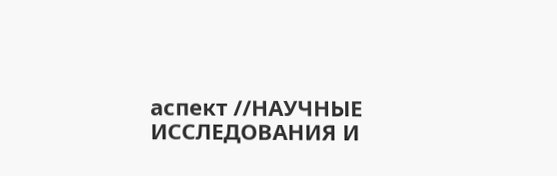аспект //НАУЧНЫЕ ИССЛЕДОВАНИЯ И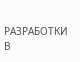РАЗРАБОТКИ В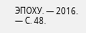ЭПОХУ. — 2016. — С. 48.